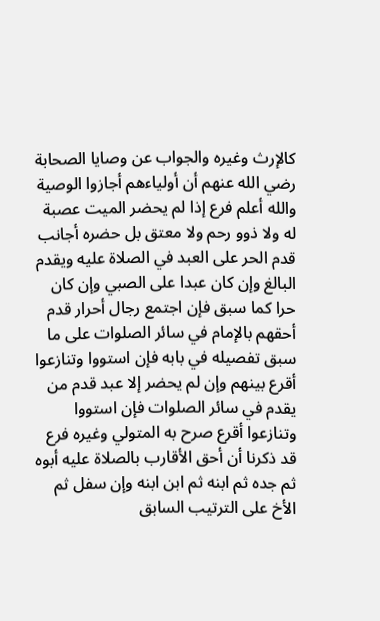كالإرث وغيره والجواب عن وصايا الصحابة رضي الله عنهم أن أولياءهم أجازوا الوصية والله أعلم فرع إذا لم يحضر الميت عصبة له ولا ذوو رحم ولا معتق بل حضره أجانب قدم الحر على العبد في الصلاة عليه ويقدم البالغ وإن كان عبدا على الصبي وإن كان حرا كما سبق فإن اجتمع رجال أحرار قدم أحقهم بالإمام في سائر الصلوات على ما سبق تفصيله في بابه فإن استووا وتنازعوا أقرع بينهم وإن لم يحضر إلا عبد قدم من يقدم في سائر الصلوات فإن استووا وتنازعوا أقرع صرح به المتولي وغيره فرع قد ذكرنا أن أحق الأقارب بالصلاة عليه أبوه ثم جده ثم ابنه ثم ابن ابنه وإن سفل ثم الأخ على الترتيب السابق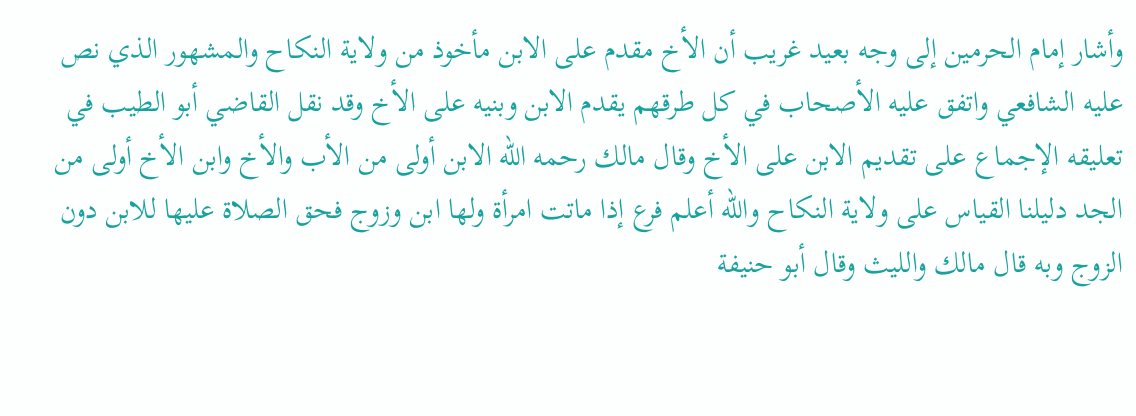وأشار إمام الحرمين إلى وجه بعيد غريب أن الأخ مقدم على الابن مأخوذ من ولاية النكاح والمشهور الذي نص عليه الشافعي واتفق عليه الأصحاب في كل طرقهم يقدم الابن وبنيه على الأخ وقد نقل القاضي أبو الطيب في تعليقه الإجماع على تقديم الابن على الأخ وقال مالك رحمه الله الابن أولى من الأب والأخ وابن الأخ أولى من الجد دليلنا القياس على ولاية النكاح والله أعلم فرع إذا ماتت امرأة ولها ابن وزوج فحق الصلاة عليها للابن دون الزوج وبه قال مالك والليث وقال أبو حنيفة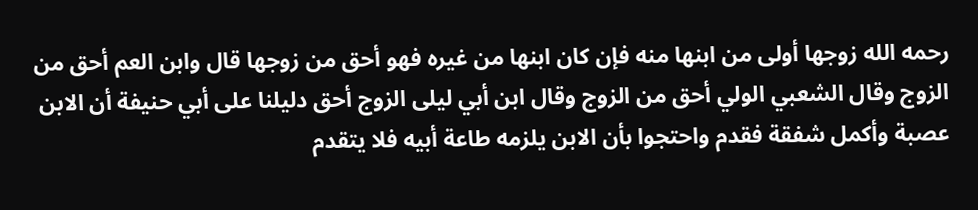رحمه الله زوجها أولى من ابنها منه فإن كان ابنها من غيره فهو أحق من زوجها قال وابن العم أحق من الزوج وقال الشعبي الولي أحق من الزوج وقال ابن أبي ليلى الزوج أحق دليلنا على أبي حنيفة أن الابن عصبة وأكمل شفقة فقدم واحتجوا بأن الابن يلزمه طاعة أبيه فلا يتقدم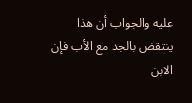عليه والجواب أن هذا ينتقض بالجد مع الأب فإن الابن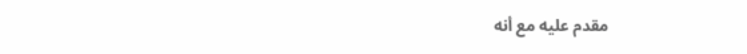مقدم عليه مع أنه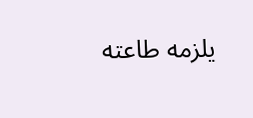يلزمه طاعته